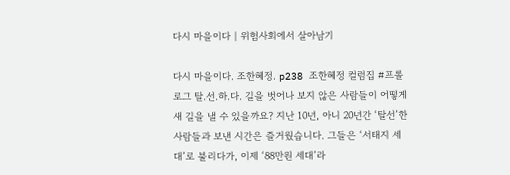다시 마을이다 | 위험사회에서 살아남기

다시 마을이다. 조한혜정. p238 조한혜정 컬럼집 #프롤로그 탈.선.하.다. 길을 벗어나 보지 않은 사람들이 어떻게 새 길을 낼 수 있을까요? 지난 10년, 아니 20년간 ‘탈선’한 사람들과 보낸 시간은 즐거웠습니다. 그들은 ‘서태지 세대’로 불리다가, 이제 ‘88만원 세대’라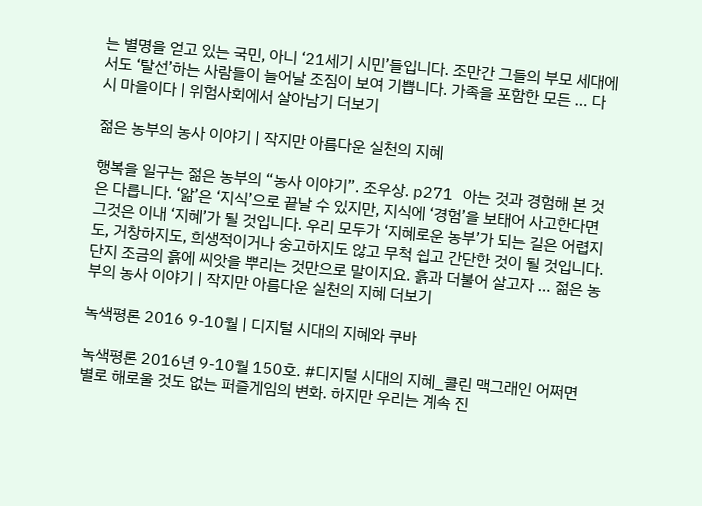는 별명을 얻고 있는 국민, 아니 ‘21세기 시민’들입니다. 조만간 그들의 부모 세대에서도 ‘탈선’하는 사람들이 늘어날 조짐이 보여 기쁩니다. 가족을 포함한 모든 … 다시 마을이다 | 위험사회에서 살아남기 더보기

젊은 농부의 농사 이야기 | 작지만 아름다운 실천의 지혜

행복을 일구는 젊은 농부의 “농사 이야기”. 조우상. p271 아는 것과 경험해 본 것은 다릅니다. ‘앎’은 ‘지식’으로 끝날 수 있지만, 지식에 ‘경험’을 보태어 사고한다면 그것은 이내 ‘지혜’가 될 것입니다. 우리 모두가 ‘지혜로운 농부’가 되는 길은 어렵지도, 거창하지도, 희생적이거나 숭고하지도 않고 무척 쉽고 간단한 것이 될 것입니다. 단지 조금의 흙에 씨앗을 뿌리는 것만으로 말이지요. 흙과 더불어 살고자 … 젊은 농부의 농사 이야기 | 작지만 아름다운 실천의 지혜 더보기

녹색평론 2016 9-10월 | 디지털 시대의 지혜와 쿠바

녹색평론 2016년 9-10월 150호. #디지털 시대의 지혜_콜린 맥그래인 어쩌면 별로 해로울 것도 없는 퍼즐게임의 변화. 하지만 우리는 계속 진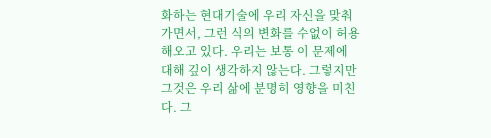화하는 현대기술에 우리 자신을 맞춰가면서, 그런 식의 변화를 수없이 허용해오고 있다. 우리는 보통 이 문제에 대해 깊이 생각하지 않는다. 그렇지만 그것은 우리 삶에 분명히 영향을 미친다. 그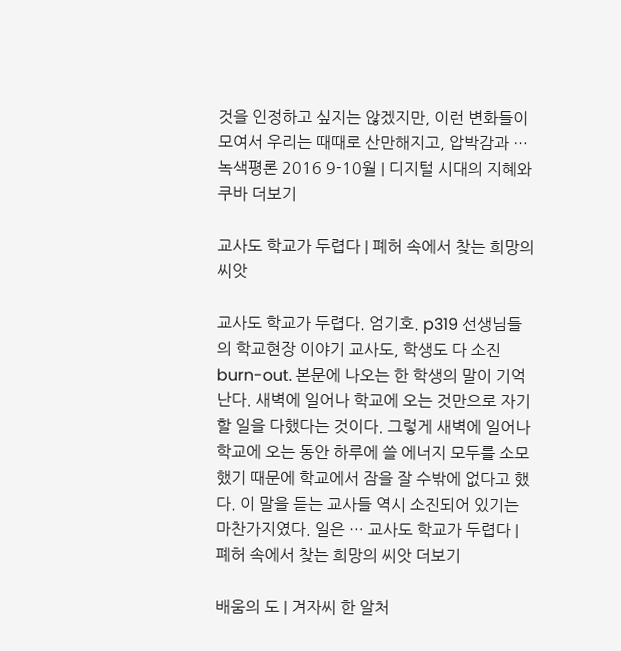것을 인정하고 싶지는 않겠지만, 이런 변화들이 모여서 우리는 때때로 산만해지고, 압박감과 … 녹색평론 2016 9-10월 | 디지털 시대의 지혜와 쿠바 더보기

교사도 학교가 두렵다 | 폐허 속에서 찾는 희망의 씨앗

교사도 학교가 두렵다. 엄기호. p319 선생님들의 학교현장 이야기 교사도, 학생도 다 소진burn-out. 본문에 나오는 한 학생의 말이 기억난다. 새벽에 일어나 학교에 오는 것만으로 자기 할 일을 다했다는 것이다. 그렇게 새벽에 일어나 학교에 오는 동안 하루에 쓸 에너지 모두를 소모했기 때문에 학교에서 잠을 잘 수밖에 없다고 했다. 이 말을 듣는 교사들 역시 소진되어 있기는 마찬가지였다. 일은 … 교사도 학교가 두렵다 | 폐허 속에서 찾는 희망의 씨앗 더보기

배움의 도 | 겨자씨 한 알처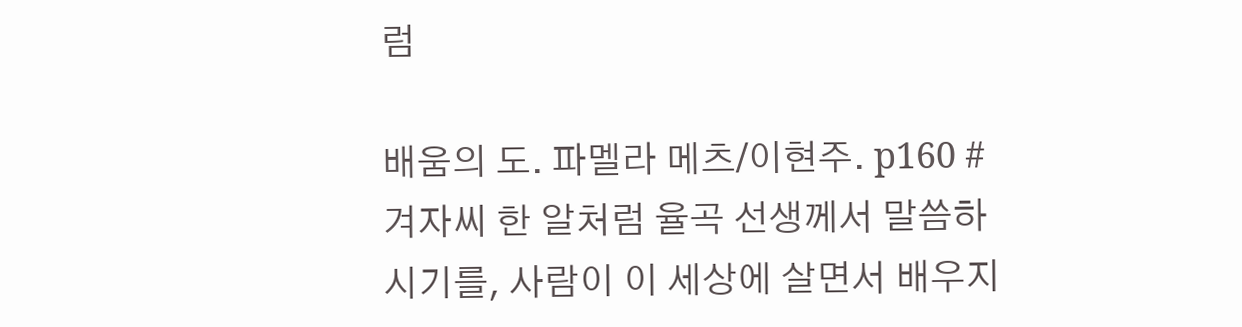럼

배움의 도. 파멜라 메츠/이현주. p160 #겨자씨 한 알처럼 율곡 선생께서 말씀하시기를, 사람이 이 세상에 살면서 배우지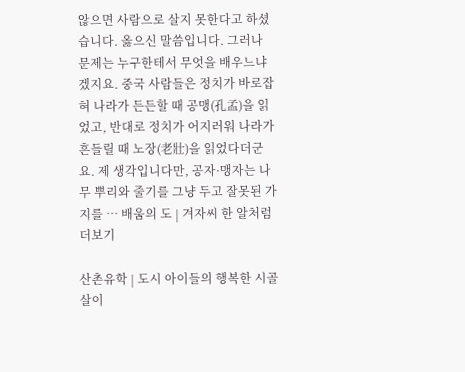않으면 사람으로 살지 못한다고 하셨습니다. 옳으신 말씀입니다. 그러나 문제는 누구한테서 무엇을 배우느냐겠지요. 중국 사람들은 정치가 바로잡혀 나라가 든든할 때 공맹(孔孟)을 읽었고, 반대로 정치가 어지러워 나라가 흔들릴 때 노장(老壯)을 읽었다더군요. 제 생각입니다만, 공자·맹자는 나무 뿌리와 줄기를 그냥 두고 잘못된 가지를 … 배움의 도 | 겨자씨 한 알처럼 더보기

산촌유학 | 도시 아이들의 행복한 시골살이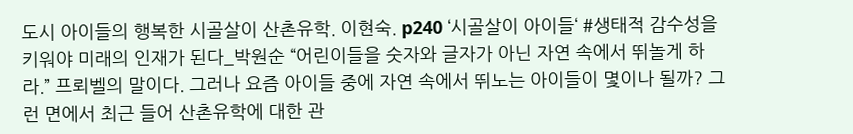도시 아이들의 행복한 시골살이 산촌유학. 이현숙. p240 ‘시골살이 아이들‘ #생태적 감수성을 키워야 미래의 인재가 된다_박원순 “어린이들을 숫자와 글자가 아닌 자연 속에서 뛰놀게 하라.” 프뢰벨의 말이다. 그러나 요즘 아이들 중에 자연 속에서 뛰노는 아이들이 몇이나 될까? 그런 면에서 최근 들어 산촌유학에 대한 관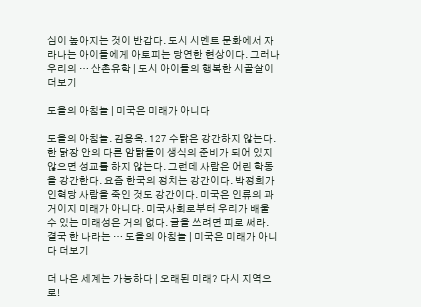심이 높아지는 것이 반갑다. 도시 시멘트 문화에서 자라나는 아이들에게 아토피는 당연한 현상이다. 그러나 우리의 … 산촌유학 | 도시 아이들의 행복한 시골살이 더보기

도올의 아침놀 | 미국은 미래가 아니다

도올의 아침놀. 김용옥. 127 수탉은 강간하지 않는다. 한 닭장 안의 다른 암탉들이 생식의 준비가 되어 있지 않으면 성교를 하지 않는다. 그런데 사람은 어린 학동을 강간한다. 요즘 한국의 정치는 강간이다. 박정희가 인혁당 사람을 죽인 것도 강간이다. 미국은 인류의 과거이지 미래가 아니다. 미국사회로부터 우리가 배울 수 있는 미래성은 거의 없다. 글을 쓰려면 피로 써라. 결국 한 나라는 … 도올의 아침놀 | 미국은 미래가 아니다 더보기

더 나은 세계는 가능하다 | 오래된 미래? 다시 지역으로!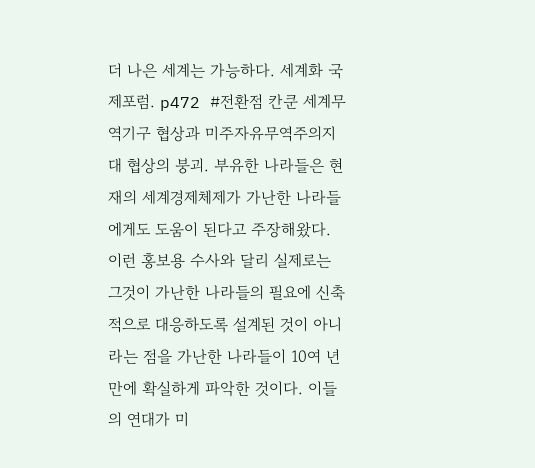더 나은 세계는 가능하다. 세계화 국제포럼. p472 #전환점 칸쿤 세계무역기구 협상과 미주자유무역주의지대 협상의 붕괴. 부유한 나라들은 현재의 세계경제체제가 가난한 나라들에게도 도움이 된다고 주장해왔다. 이런 홍보용 수사와 달리 실제로는 그것이 가난한 나라들의 필요에 신축적으로 대응하도록 설계된 것이 아니라는 점을 가난한 나라들이 10여 년 만에 확실하게 파악한 것이다. 이들의 연대가 미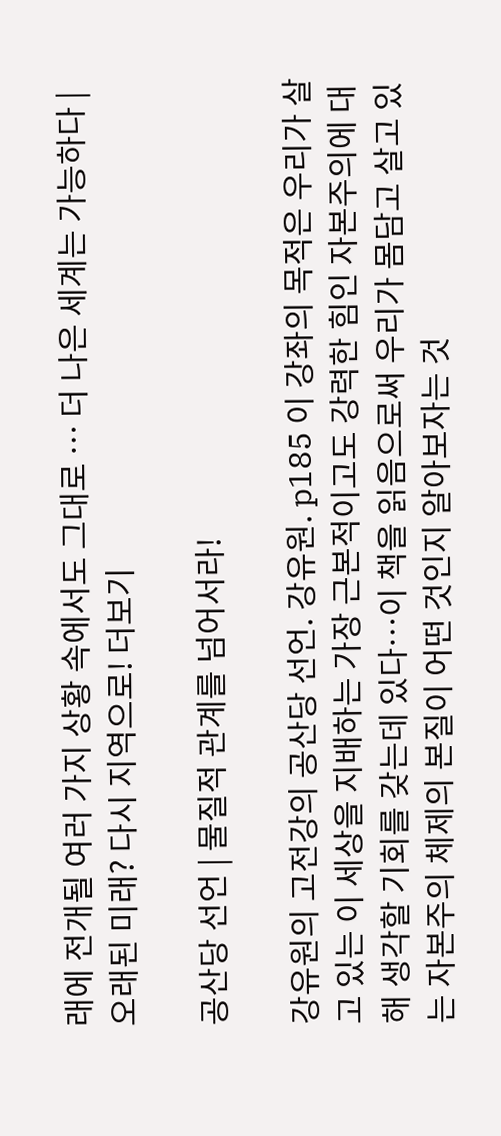래에 전개될 여러 가지 상황 속에서도 그대로 … 더 나은 세계는 가능하다 | 오래된 미래? 다시 지역으로! 더보기

공산당 선언 | 물질적 관계를 넘어서라!

강유원의 고전강의 공산당 선언. 강유원. p185 이 강좌의 목적은 우리가 살고 있는 이 세상을 지배하는 가장 근본적이고도 강력한 힘인 자본주의에 대해 생각할 기회를 갖는데 있다…이 책을 읽음으로써 우리가 몸담고 살고 있는 자본주의 체제의 본질이 어떤 것인지 알아보자는 것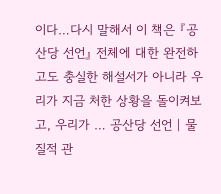이다…다시 말해서 이 책은 『공산당 선언』 전체에 대한 완전하고도 충실한 해설서가 아니라 우리가 지금 처한 상황을 돌이켜보고, 우리가 … 공산당 선언 | 물질적 관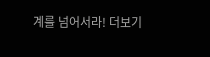계를 넘어서라! 더보기